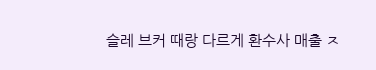슬레 브커 때랑 다르게 환수사 매출 ㅈ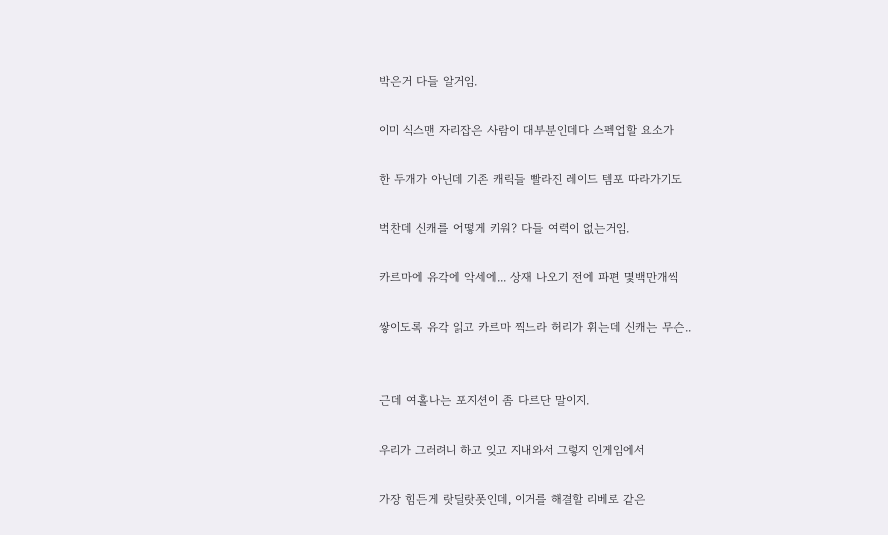박은거 다들 알거임.

이미 식스맨 자리잡은 사람이 대부분인데다 스펙업할 요소가

한 두개가 아닌데 기존 캐릭들 빨라진 레이드 템포 따라가기도

벅찬데 신캐를 어떻게 키워? 다들 여력이 없는거임.

카르마에 유각에 악세에... 상재 나오기 전에 파편 몇백만개씩

쌓이도록 유각 읽고 카르마 찍느라 허리가 휘는데 신캐는 무슨..


근데 여홀나는 포지션이 좀 다르단 말이지.

우리가 그러려니 하고 잊고 지내와서 그렇지 인게임에서

가장 힘든게 랏딜랏폿인데, 이거를 해결할 리베로 같은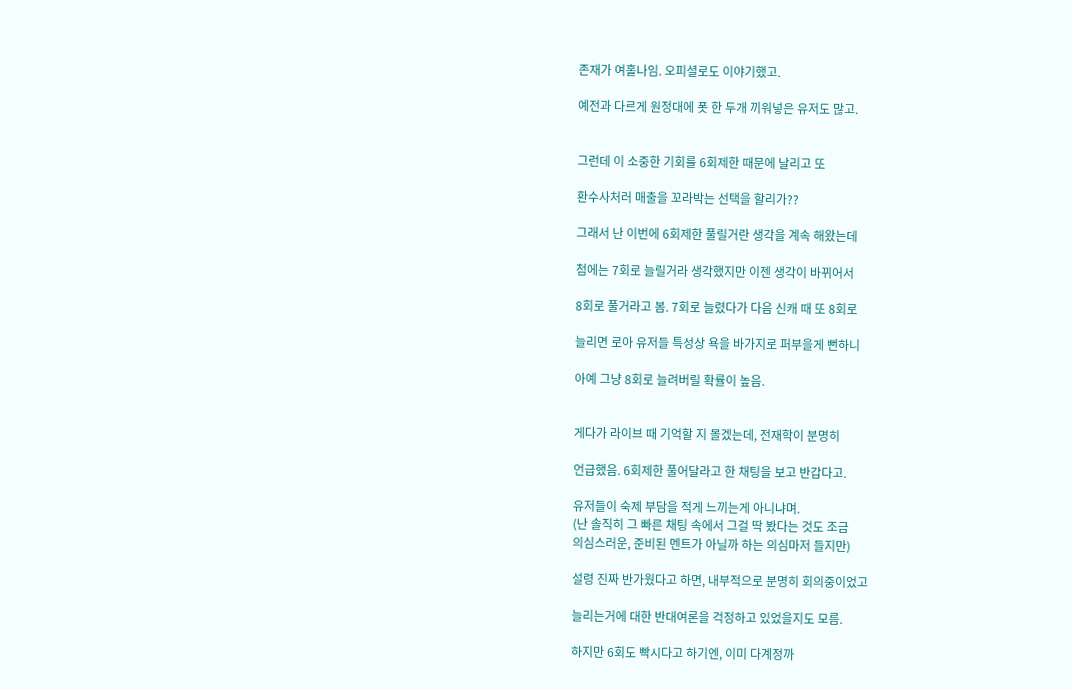존재가 여홀나임. 오피셜로도 이야기했고.

예전과 다르게 원정대에 폿 한 두개 끼워넣은 유저도 많고.


그런데 이 소중한 기회를 6회제한 때문에 날리고 또

환수사처러 매출을 꼬라박는 선택을 할리가??

그래서 난 이번에 6회제한 풀릴거란 생각을 계속 해왔는데

첨에는 7회로 늘릴거라 생각했지만 이젠 생각이 바뀌어서

8회로 풀거라고 봄. 7회로 늘렸다가 다음 신캐 때 또 8회로

늘리면 로아 유저들 특성상 욕을 바가지로 퍼부을게 뻔하니

아예 그냥 8회로 늘려버릴 확률이 높음.


게다가 라이브 때 기억할 지 몰겠는데, 전재학이 분명히

언급했음. 6회제한 풀어달라고 한 채팅을 보고 반갑다고.

유저들이 숙제 부담을 적게 느끼는게 아니냐며.
(난 솔직히 그 빠른 채팅 속에서 그걸 딱 봤다는 것도 조금
의심스러운, 준비된 멘트가 아닐까 하는 의심마저 들지만)

설령 진짜 반가웠다고 하면, 내부적으로 분명히 회의중이었고

늘리는거에 대한 반대여론을 걱정하고 있었을지도 모름.

하지만 6회도 빡시다고 하기엔, 이미 다계정까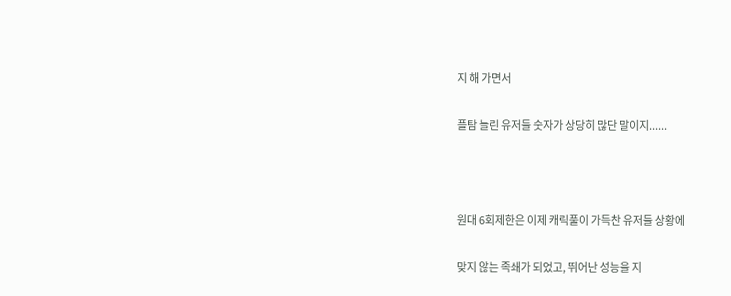지 해 가면서

플탐 늘린 유저들 숫자가 상당히 많단 말이지......



원대 6회제한은 이제 캐릭풀이 가득찬 유저들 상황에

맞지 않는 족쇄가 되었고, 뛰어난 성능을 지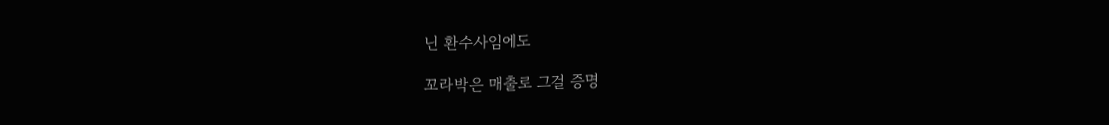닌 환수사임에도

꼬라박은 매출로 그걸 증명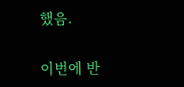했음.

이번에 반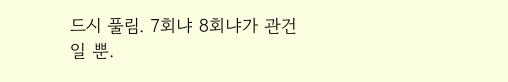드시 풀림. 7회냐 8회냐가 관건일 뿐.